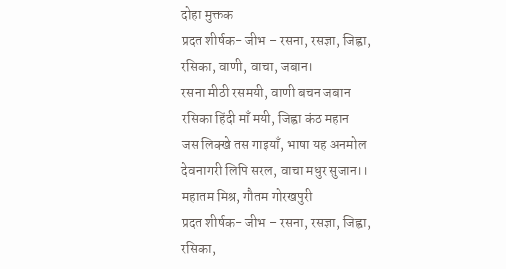दोहा मुक्तक
प्रदत शीर्षक- जीभ – रसना, रसज्ञा, जिह्वा, रसिका, वाणी, वाचा, जबान।
रसना मीठी रसमयी, वाणी बचन जबान
रसिका हिंदी माँ मयी, जिह्वा कंठ महान
जस लिक्खे तस गाइयाँ, भाषा यह अनमोल
देवनागरी लिपि सरल, वाचा मधुर सुजान।।
महातम मिश्र, गौतम गोरखपुरी
प्रदत शीर्षक- जीभ – रसना, रसज्ञा, जिह्वा, रसिका,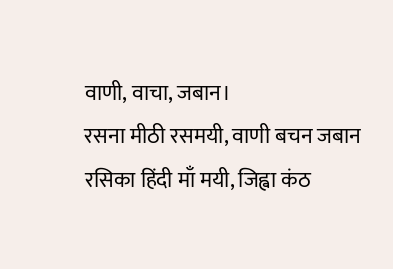वाणी, वाचा, जबान।
रसना मीठी रसमयी, वाणी बचन जबान
रसिका हिंदी माँ मयी, जिह्वा कंठ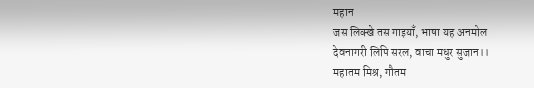महान
जस लिक्खे तस गाइयाँ, भाषा यह अनमोल
देवनागरी लिपि सरल, वाचा मधुर सुजान।।
महातम मिश्र, गौतम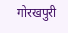गोरखपुरी